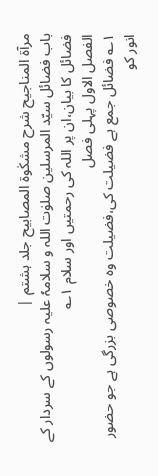مرآۃ المناجیح شرح مشکٰوۃ المصابیح جلد ہشتم |
باب فضائل سیّد المرسلین صلوٰت اللہ و سلامہٗ علیہ رسولوں کے سردار کے فضائل کا بیان،ان پر اللہ کی رحمتیں اور سلام ۱؎
الفصل الاول پہلی فصل
۱؎ فضائل جمع ہے فضیلت کی،فضیلت وہ خصوصی بزرگی ہے جو حضور انور کو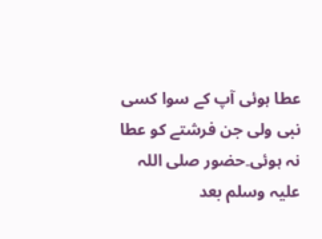عطا ہوئی آپ کے سوا کسی نبی ولی جن فرشتے کو عطا نہ ہوئی۔حضور صلی اللہ علیہ وسلم بعد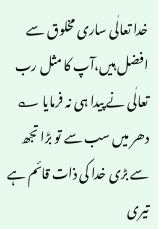خدا تعالٰی ساری مخلوق سے افضل ہیں،آپ کا مثل رب تعالٰی نے پیدا ہی نہ فرمایا ؎ دھر میں سب سے تو بڑا تجھ سے بڑی خدا کی ذات قائم ہے تیری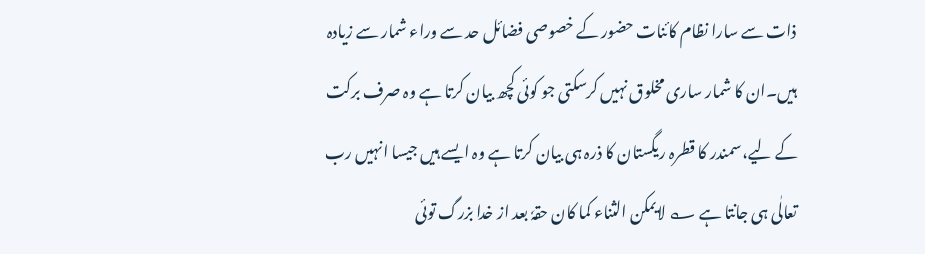ذات سے سارا نظام کائنات حضور کے خصوصی فضائل حد سے وراء شمار سے زیادہ ہیں۔ان کا شمار ساری مخلوق نہیں کرسکتی جو کوئی کچھ بیان کرتا ہے وہ صرف برکت کے لیے،سمندر کا قطرہ ریگستان کا ذرہ ہی بیان کرتا ہے وہ ایسے ہیں جیسا انہیں رب تعالٰی ہی جانتا ہے ؎ لایمکن الثناء کما کان حقہٗ بعد از خدا بزرگ توئی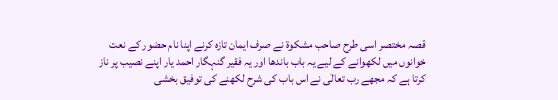قصہ مختصر اسی طرح صاحب مشکوۃ نے صرف ایمان تازہ کرنے اپنا نام حضور کے نعت خوانوں میں لکھوانے کے لیے یہ باب باندھا اور یہ فقیر گنہگار احمد یار اپنے نصیب پر ناز کرتا ہے کہ مجھے رب تعالٰی نے اس باب کی شرح لکھنے کی توفیق بخشی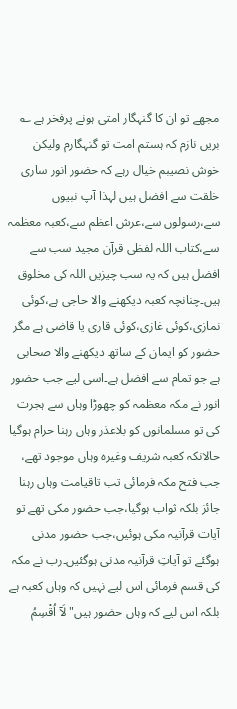مجھے تو ان کا گنہگار امتی ہونے پرفخر ہے ؎ بریں نازم کہ ہستم امت تو گنہگارم ولیکن خوش نصیبم خیال رہے کہ حضور انور ساری خلقت سے افضل ہیں لہذا آپ نبیوں سے،رسولوں سے،عرش اعظم سے،کعبہ معظمہ سے،کتاب اللہ لفظی قرآن مجید سب سے افضل ہیں کہ یہ سب چیزیں اللہ کی مخلوق ہیں۔چنانچہ کعبہ دیکھنے والا حاجی ہے،کوئی نمازی،کوئی غازی،کوئی قاری یا قاضی ہے مگر حضور کو ایمان کے ساتھ دیکھنے والا صحابی ہے جو تمام سے افضل ہے۔اسی لیے جب حضور انور نے مکہ معظمہ کو چھوڑا وہاں سے ہجرت کی تو مسلمانوں کو بلاعذر وہاں رہنا حرام ہوگیا حالانکہ کعبہ شریف وغیرہ وہاں موجود تھے، جب فتح مکہ فرمائی تب تاقیامت وہاں رہنا جائز بلکہ ثواب ہوگیا،جب حضور مکی تھے تو آیات قرآنیہ مکی ہوئیں،جب حضور مدنی ہوگئے تو آیاتِ قرآنیہ مدنی ہوگئیں۔رب نے مکہ کی قسم فرمائی اس لیے نہیں کہ وہاں کعبہ ہے بلکہ اس لیے کہ وہاں حضور ہیں" لَاۤ اُقْسِمُ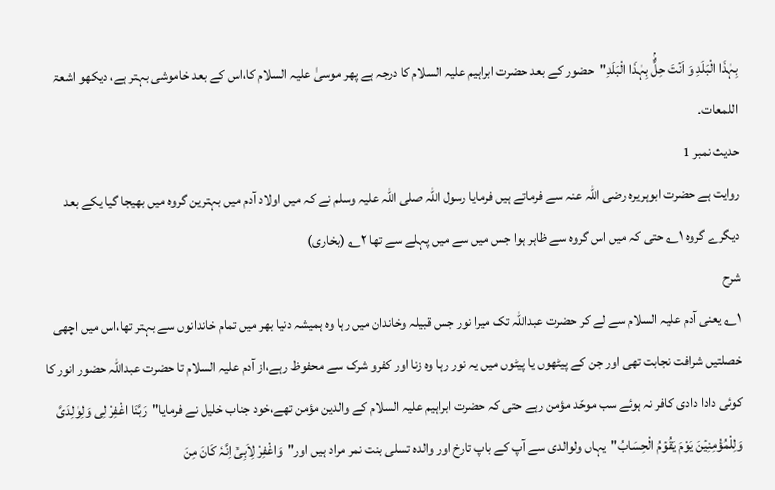بِہٰذَا الْبَلَدِ وَ اَنۡتَ حِلٌّۢ بِہٰذَا الْبَلَدِ"حضور کے بعد حضرت ابراہیم علیہ السلام کا درجہ ہے پھر موسیٰ علیہ السلام کا،اس کے بعد خاموشی بہتر ہے، دیکھو اشعۃ اللمعات۔
حدیث نمبر 1
روایت ہے حضرت ابوہریرہ رضی اللہ عنہ سے فرماتے ہیں فرمایا رسول اللہ صلی اللہ علیہ وسلم نے کہ میں اولاد آدم میں بہترین گروہ میں بھیجا گیا یکے بعد دیگرے گروہ ۱؎ حتی کہ میں اس گروہ سے ظاہر ہوا جس میں سے میں پہلے سے تھا ۲؎ (بخاری)
شرح
۱؎ یعنی آدم علیہ السلام سے لے کر حضرت عبداللہ تک میرا نور جس قبیلہ وخاندان میں رہا وہ ہمیشہ دنیا بھر میں تمام خاندانوں سے بہتر تھا،اس میں اچھی خصلتیں شرافت نجابت تھی اور جن کے پیٹھوں یا پیٹوں میں یہ نور رہا وہ زنا اور کفرو شرک سے محفوظ رہے،از آدم علیہ السلام تا حضرت عبداللہ حضور انور کا کوئی دادا دادی کافر نہ ہوئے سب موحّد مؤمن رہے حتی کہ حضرت ابراہیم علیہ السلام کے والدین مؤمن تھے،خود جناب خلیل نے فرمایا"رَبَّنَا اغْفِرْ لِی وَلِوٰلِدَیَّ وَلِلْمُؤْمِنِیۡنَ یَوْمَ یَقُوۡمُ الْحِسَابُ"یہاں ولوالدی سے آپ کے باپ تارخ اور والدہ تسلی بنت نمر مراد ہیں اور"وَاغْفِرْ لِاَبِیۡۤ اِنَّہٗ کَانَ مِنَ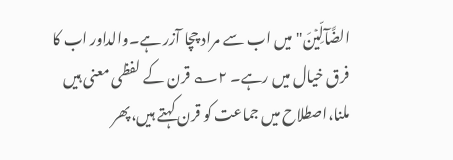الضَّآلِّیۡنَ"میں اب سے مراد چچا آزر ہے۔والداور اب کا فرق خیال میں رہے۔ ۲؎ قرن کے لفظی معنی ہیں ملنا،اصطلاح میں جماعت کو قرن کہتے ہیں،پھر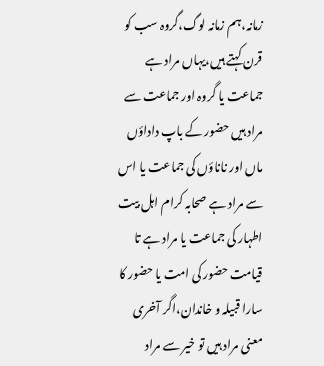زمانہ،ہم زمانہ لوگ،گروہ سب کو قرن کہتے ہیں،یہاں مراد ہے جماعت یا گروہ اور جماعت سے مراد ہیں حضور کے باپ داداؤں ماں اور ناناؤں کی جماعت یا اس سے مراد ہے صحابہ کرام اہل بیت اطہار کی جماعت یا مراد ہے تا قیامت حضور کی امت یا حضور کا سارا قبیلہ و خاندان،اگر آخری معنی مراد ہیں تو خیر سے مراد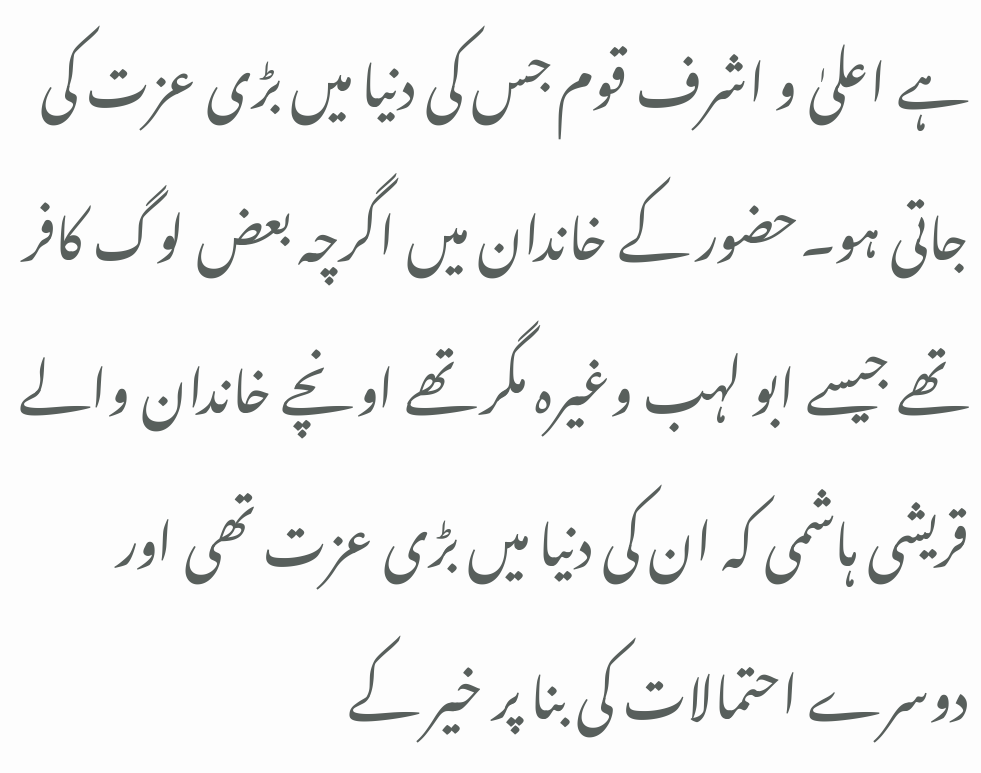ہے اعلیٰ و اشرف قوم جس کی دنیا میں بڑی عزت کی جاتی ہو۔حضور کے خاندان میں اگرچہ بعض لوگ کافر تھے جیسے ابو لہب وغیرہ مگر تھے اونچے خاندان والے قریشی ہاشمی کہ ان کی دنیا میں بڑی عزت تھی اور دوسرے احتمالات کی بنا پر خیر کے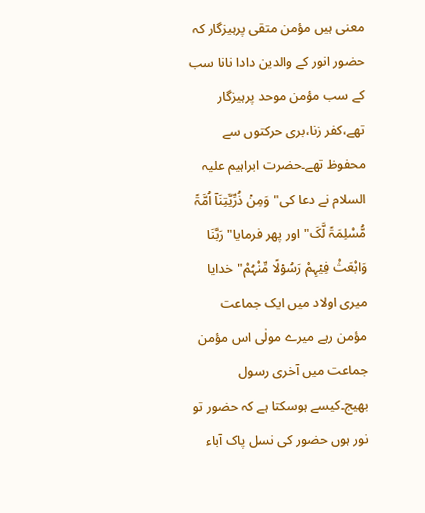معنی ہیں مؤمن متقی پرہیزگار کہ حضور انور کے والدین دادا نانا سب کے سب مؤمن موحد پرہیزگار تھے،کفر زنا،بری حرکتوں سے محفوظ تھے۔حضرت ابراہیم علیہ السلام نے دعا کی"وَمِنۡ ذُرِّیَّتِنَاۤ اُمَّۃً مُّسْلِمَۃً لَّکَ"اور پھر فرمایا"رَبَّنَا وَابْعَثْ فِیۡہِمْ رَسُوۡلًا مِّنْہُمْ"خدایا میری اولاد میں ایک جماعت مؤمن رہے میرے مولٰی اس مؤمن جماعت میں آخری رسول بھیج۔کیسے ہوسکتا ہے کہ حضور تو نور ہوں حضور کی نسل پاک آباء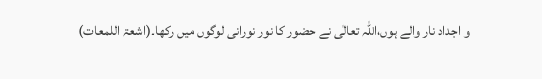و اجداد نار والے ہوں،اللہ تعالٰی نے حضور کا نور نورانی لوگوں میں رکھا۔(اشعۃ اللمعات)